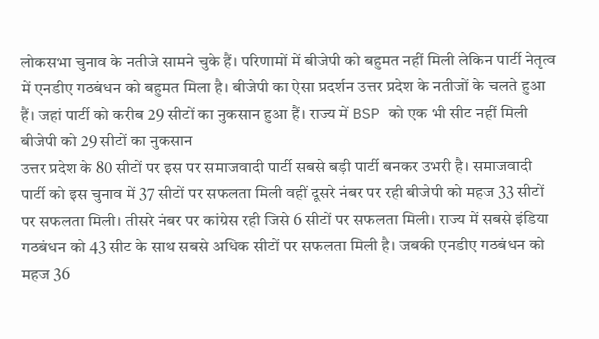लोकसभा चुनाव के नतीजे सामने चुके हैं। परिणामों में बीजेपी को बहुमत नहीं मिली लेकिन पार्टी नेतृत्व में एनडीए गठबंधन को बहुमत मिला है। बीजेपी का ऐसा प्रदर्शन उत्तर प्रदेश के नतीजों के चलते हुआ हैं। जहां पार्टी को करीब 29 सीटों का नुकसान हुआ हैं। राज्य में BSP को एक भी सीट नहीं मिली
बीजेपी को 29 सीटों का नुकसान
उत्तर प्रदेश के 80 सीटों पर इस पर समाजवादी पार्टी सबसे बड़ी पार्टी बनकर उभरी है। समाजवादी पार्टी को इस चुनाव में 37 सीटों पर सफलता मिली वहीं दूसरे नंबर पर रही बीजेपी को महज 33 सीटों पर सफलता मिली। तीसरे नंबर पर कांग्रेस रही जिसे 6 सीटों पर सफलता मिली। राज्य में सबसे इंडिया गठबंधन को 43 सीट के साथ सबसे अधिक सीटों पर सफलता मिली है। जबकी एनडीए गठबंधन को महज 36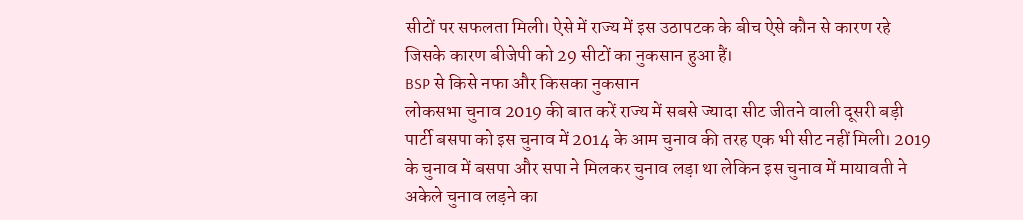सीटों पर सफलता मिली। ऐसे में राज्य में इस उठापटक के बीच ऐसे कौन से कारण रहे जिसके कारण बीजेपी को 29 सीटों का नुकसान हुआ हैं।
BSP से किसे नफा और किसका नुकसान
लोकसभा चुनाव 2019 की बात करें राज्य में सबसे ज्यादा सीट जीतने वाली दूसरी बड़ी पार्टी बसपा को इस चुनाव में 2014 के आम चुनाव की तरह एक भी सीट नहीं मिली। 2019 के चुनाव में बसपा और सपा ने मिलकर चुनाव लड़ा था लेकिन इस चुनाव में मायावती ने अकेले चुनाव लड़ने का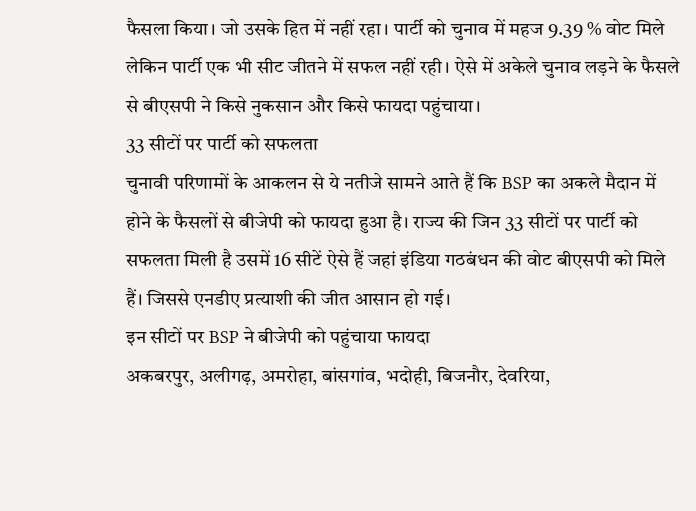फैसला किया। जो उसके हित में नहीं रहा। पार्टी को चुनाव में महज 9.39 % वोट मिले लेकिन पार्टी एक भी सीट जीतने में सफल नहीं रही। ऐसे में अकेले चुनाव लड़ने के फैसले से बीएसपी ने किसे नुकसान और किसे फायदा पहुंचाया।
33 सीटों पर पार्टी को सफलता
चुनावी परिणामों के आकलन से ये नतीजे सामने आते हैं कि BSP का अकले मैदान में होने के फैसलों से बीजेपी को फायदा हुआ है। राज्य की जिन 33 सीटों पर पार्टी को सफलता मिली है उसमें 16 सीटें ऐसे हैं जहां इंडिया गठबंधन की वोट बीएसपी को मिले हैं। जिससे एनडीए प्रत्याशी की जीत आसान हो गई।
इन सीटों पर BSP ने बीजेपी को पहुंचाया फायदा
अकबरपुर, अलीगढ़, अमरोहा, बांसगांव, भदोही, बिजनौर, देवरिया,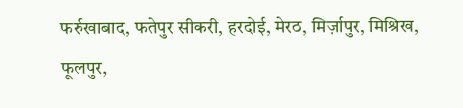फर्रुखाबाद, फतेपुर सीकरी, हरदोई, मेरठ, मिर्ज़ापुर, मिश्रिख, फूलपुर,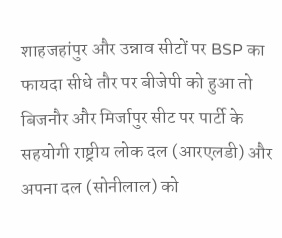शाहजहांपुर और उन्नाव सीटों पर BSP का फायदा सीधे तौर पर बीजेपी को हुआ तो बिजनौर और मिर्जापुर सीट पर पार्टी के सहयोगी राष्ट्रीय लोक दल (आरएलडी) और अपना दल (सोनीलाल) को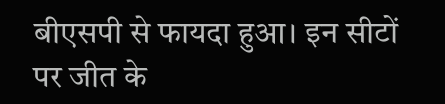बीएसपी से फायदा हुआ। इन सीटों पर जीत के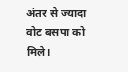अंतर से ज्यादा वोट बसपा को मिले।